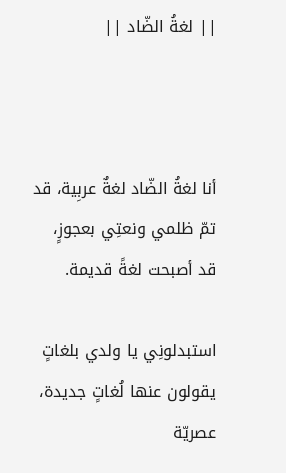|| لغةُ الضّاد ||



أنا لغةُ الضّاد لغةٌ عربِية، قد تمّ ظلمي ونعتِي بعجوزٍ، قد أصبحت لغةً قديمة.

استبدلونِي يا ولدي بلغاتٍ يقولون عنها لُغاتٍ جديدة، عصريّة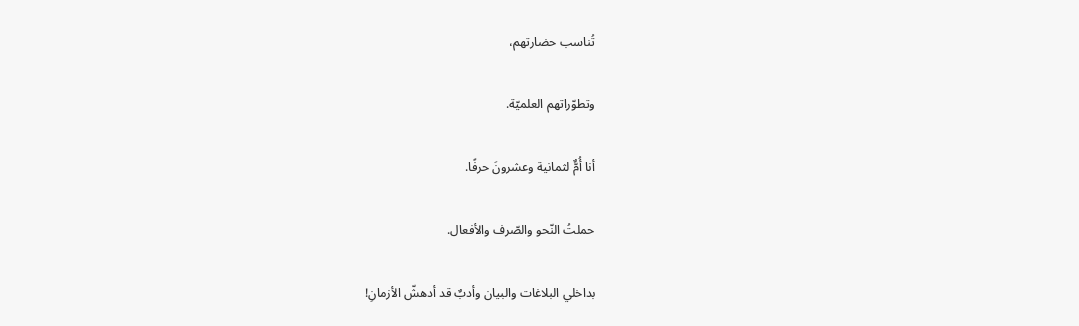تُناسب حضارتهم،

وتطوّراتهم العلميّة.

أنا أُمٌّ لثمانية وعشرونَ حرفًا.

حملتُ النّحو والصّرف والأفعال.

بداخلي البلاغات والبيان وأدبٌ قد أدهشّ الأزمانِ!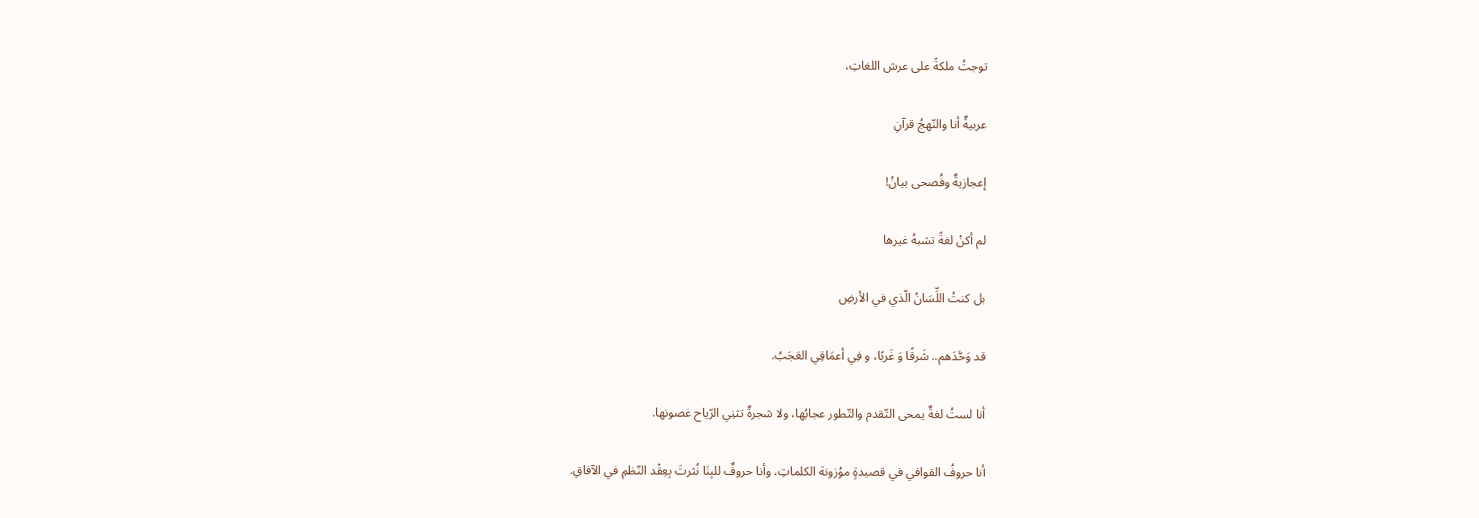توجتُ ملكةً على عرش اللغاتِ،

عربيةٌ أنا والنّهجُ قرآنِ

إعجازيةٌ وفُصحى بيانُ!

لم أكنْ لغةً تشبهُ غيرها

بل كنتُ اللِّسَانُ الّذي في الأرضِ

قد وَحَّدَهم.. شَرقًا وَ غَربًا، و فِي أعمَاقِي العَجَبُ.

أنا لستُ لغةٌ يمحى التّقدم والتّطور عجابُها، ولا شجرةٌ تثنِي الرّياح غصونها.

أنا حروفُ القوافي في قصيدةٍ موُزونة الكلماتِ، وأنا حروفٌ للبِنَا نُثرتَ بِعِقْد النّظمِ في الآفاقِ.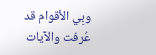وبِي الأقوام قد عُرفت والآيات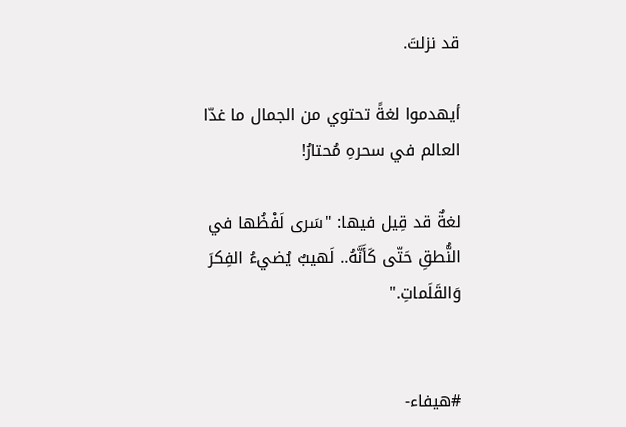قد نزلتَ.

أيهدموا لغةً تحتوي من الجمال ما غدّا العالم في سحرهِ مُحتارُ!

لغةٌ قد قِيل فيها: "سَرى لَفْظُها في النُّطقِ حَتّى كَأَنَّهُ.. لَهيبٌ يُضيءُ الفِكرَ وَالقَلَماتِ."


#هيفاء-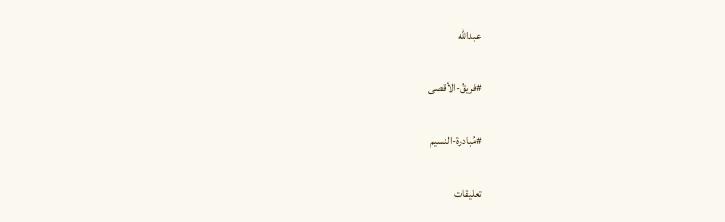عبدالله

#فريقُ-الأقصى

#مُبادرة-النسيم

تعليقات